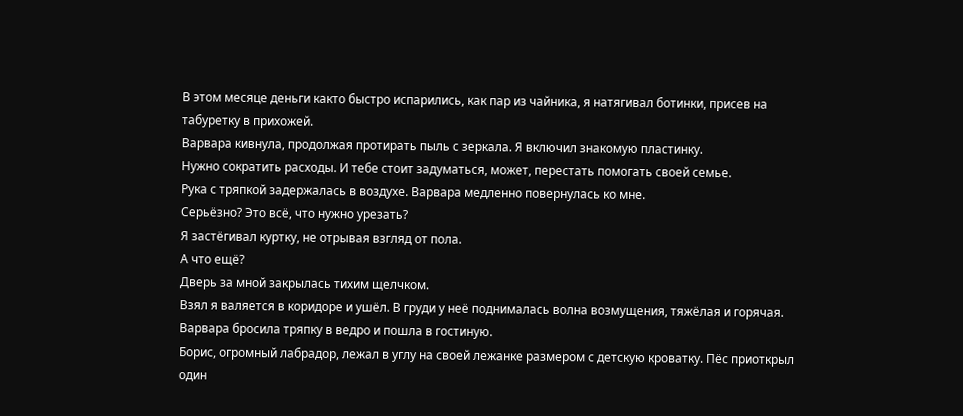В этом месяце деньги както быстро испарились, как пар из чайника, я натягивал ботинки, присев на табуретку в прихожей.
Варвара кивнула, продолжая протирать пыль с зеркала. Я включил знакомую пластинку.
Нужно сократить расходы. И тебе стоит задуматься, может, перестать помогать своей семье.
Рука с тряпкой задержалась в воздухе. Варвара медленно повернулась ко мне.
Серьёзно? Это всё, что нужно урезать?
Я застёгивал куртку, не отрывая взгляд от пола.
А что ещё?
Дверь за мной закрылась тихим щелчком.
Взял я валяется в коридоре и ушёл. В груди у неё поднималась волна возмущения, тяжёлая и горячая. Варвара бросила тряпку в ведро и пошла в гостиную.
Борис, огромный лабрадор, лежал в углу на своей лежанке размером с детскую кроватку. Пёс приоткрыл один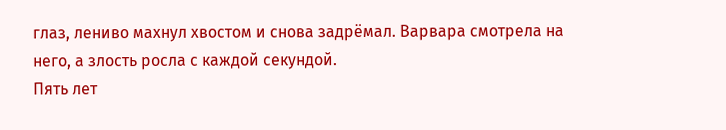глаз, лениво махнул хвостом и снова задрёмал. Варвара смотрела на него, а злость росла с каждой секундой.
Пять лет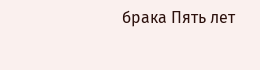брака Пять лет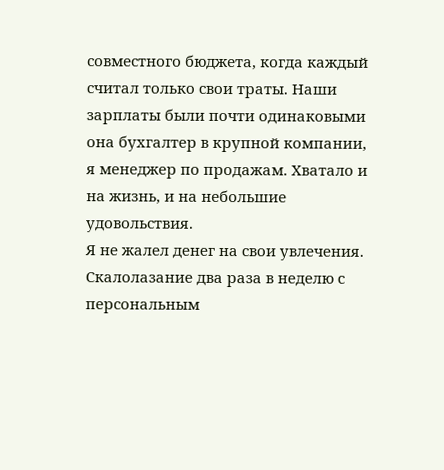совместного бюджета, когда каждый считал только свои траты. Наши зарплаты были почти одинаковыми она бухгалтер в крупной компании, я менеджер по продажам. Хватало и на жизнь, и на небольшие удовольствия.
Я не жалел денег на свои увлечения. Скалолазание два раза в неделю с персональным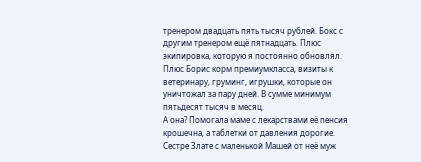тренером двадцать пять тысяч рублей. Бокс с другим тренером ещё пятнадцать. Плюс экипировка, которую я постоянно обновлял. Плюс Борис корм премиумкласса, визиты к ветеринару, груминг, игрушки, которые он уничтожал за пару дней. В сумме минимум пятьдесят тысяч в месяц.
А она? Помогала маме с лекарствами её пенсия крошечна, а таблетки от давления дорогие. Сестре Злате с маленькой Машей от неё муж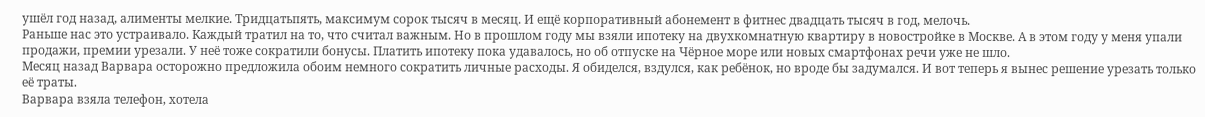ушёл год назад, алименты мелкие. Тридцатьпять, максимум сорок тысяч в месяц. И ещё корпоративный абонемент в фитнес двадцать тысяч в год, мелочь.
Раньше нас это устраивало. Каждый тратил на то, что считал важным. Но в прошлом году мы взяли ипотеку на двухкомнатную квартиру в новостройке в Москве. А в этом году у меня упали продажи, премии урезали. У неё тоже сократили бонусы. Платить ипотеку пока удавалось, но об отпуске на Чёрное море или новых смартфонах речи уже не шло.
Месяц назад Варвара осторожно предложила обоим немного сократить личные расходы. Я обиделся, вздулся, как ребёнок, но вроде бы задумался. И вот теперь я вынес решение урезать только её траты.
Варвара взяла телефон, хотела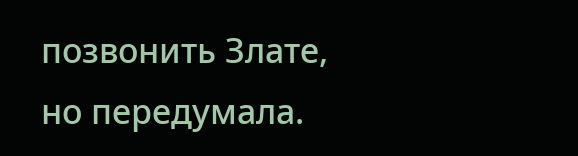позвонить Злате, но передумала.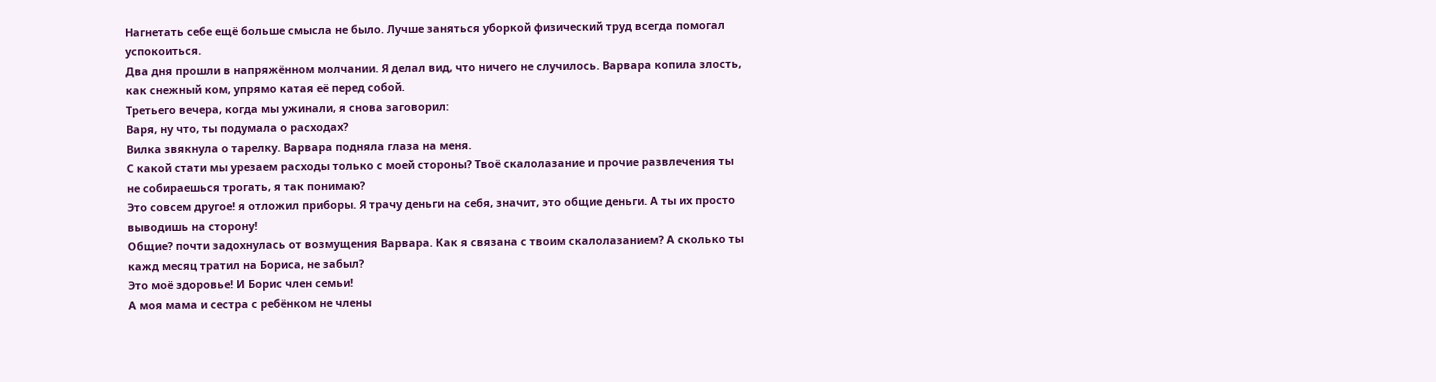Нагнетать себе ещё больше смысла не было. Лучше заняться уборкой физический труд всегда помогал успокоиться.
Два дня прошли в напряжённом молчании. Я делал вид, что ничего не случилось. Варвара копила злость, как снежный ком, упрямо катая её перед собой.
Третьего вечера, когда мы ужинали, я снова заговорил:
Варя, ну что, ты подумала о расходах?
Вилка звякнула о тарелку. Варвара подняла глаза на меня.
С какой стати мы урезаем расходы только с моей стороны? Твоё скалолазание и прочие развлечения ты не собираешься трогать, я так понимаю?
Это совсем другое! я отложил приборы. Я трачу деньги на себя, значит, это общие деньги. А ты их просто выводишь на сторону!
Общие? почти задохнулась от возмущения Варвара. Как я связана с твоим скалолазанием? А сколько ты кажд месяц тратил на Бориса, не забыл?
Это моё здоровье! И Борис член семьи!
А моя мама и сестра с ребёнком не члены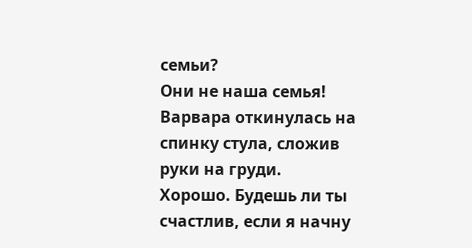семьи?
Они не наша семья!
Варвара откинулась на спинку стула, сложив руки на груди.
Хорошо. Будешь ли ты счастлив, если я начну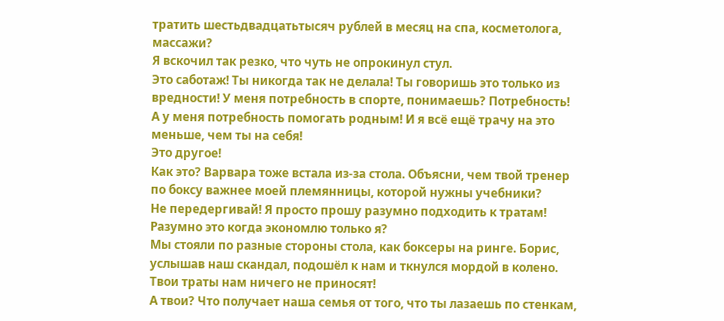тратить шестьдвадцатьтысяч рублей в месяц на спа, косметолога, массажи?
Я вскочил так резко, что чуть не опрокинул стул.
Это саботаж! Ты никогда так не делала! Ты говоришь это только из вредности! У меня потребность в спорте, понимаешь? Потребность!
А у меня потребность помогать родным! И я всё ещё трачу на это меньше, чем ты на себя!
Это другое!
Как это? Варвара тоже встала из-за стола. Объясни, чем твой тренер по боксу важнее моей племянницы, которой нужны учебники?
Не передергивай! Я просто прошу разумно подходить к тратам!
Разумно это когда экономлю только я?
Мы стояли по разные стороны стола, как боксеры на ринге. Борис, услышав наш скандал, подошёл к нам и ткнулся мордой в колено.
Твои траты нам ничего не приносят!
А твои? Что получает наша семья от того, что ты лазаешь по стенкам,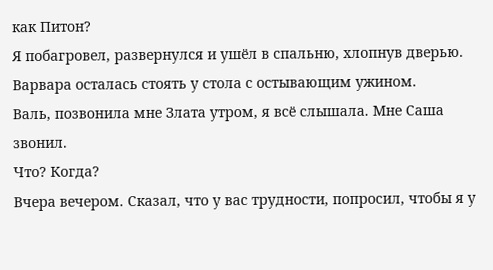как Питон?
Я побагровел, развернулся и ушёл в спальню, хлопнув дверью. Варвара осталась стоять у стола с остывающим ужином.
Валь, позвонила мне Злата утром, я всё слышала. Мне Саша звонил.
Что? Когда?
Вчера вечером. Сказал, что у вас трудности, попросил, чтобы я у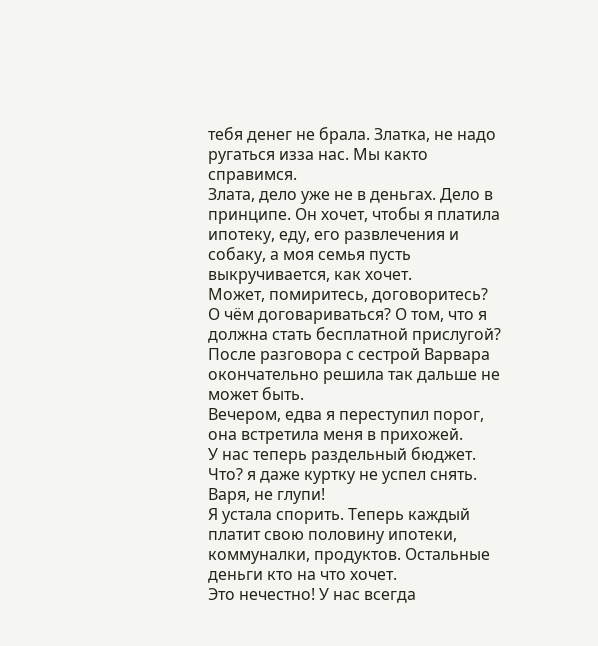тебя денег не брала. Златка, не надо ругаться изза нас. Мы както справимся.
Злата, дело уже не в деньгах. Дело в принципе. Он хочет, чтобы я платила ипотеку, еду, его развлечения и собаку, а моя семья пусть выкручивается, как хочет.
Может, помиритесь, договоритесь?
О чём договариваться? О том, что я должна стать бесплатной прислугой?
После разговора с сестрой Варвара окончательно решила так дальше не может быть.
Вечером, едва я переступил порог, она встретила меня в прихожей.
У нас теперь раздельный бюджет.
Что? я даже куртку не успел снять. Варя, не глупи!
Я устала спорить. Теперь каждый платит свою половину ипотеки, коммуналки, продуктов. Остальные деньги кто на что хочет.
Это нечестно! У нас всегда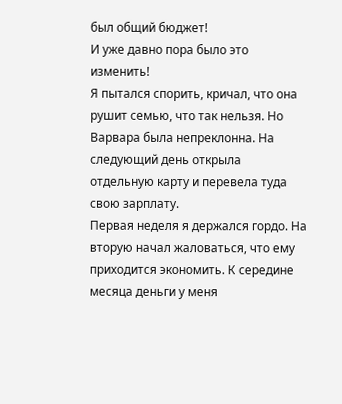был общий бюджет!
И уже давно пора было это изменить!
Я пытался спорить, кричал, что она рушит семью, что так нельзя. Но Варвара была непреклонна. На следующий день открыла отдельную карту и перевела туда свою зарплату.
Первая неделя я держался гордо. На вторую начал жаловаться, что ему приходится экономить. К середине месяца деньги у меня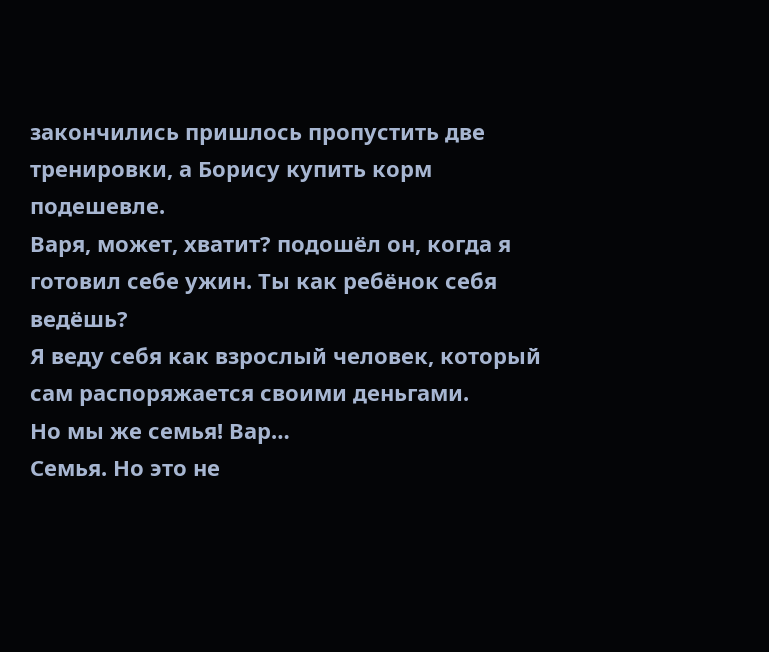закончились пришлось пропустить две тренировки, а Борису купить корм подешевле.
Варя, может, хватит? подошёл он, когда я готовил себе ужин. Ты как ребёнок себя ведёшь?
Я веду себя как взрослый человек, который сам распоряжается своими деньгами.
Но мы же семья! Вар…
Семья. Но это не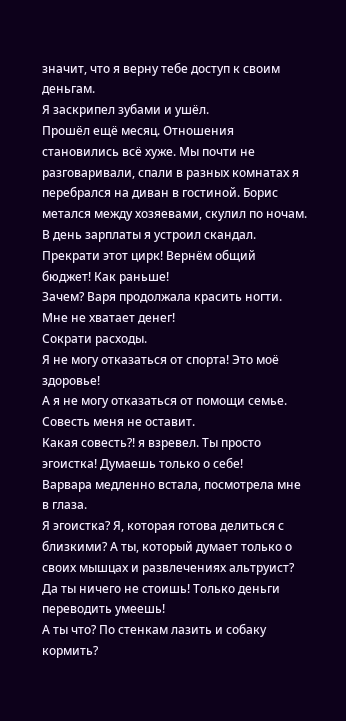значит, что я верну тебе доступ к своим деньгам.
Я заскрипел зубами и ушёл.
Прошёл ещё месяц. Отношения становились всё хуже. Мы почти не разговаривали, спали в разных комнатах я перебрался на диван в гостиной. Борис метался между хозяевами, скулил по ночам.
В день зарплаты я устроил скандал.
Прекрати этот цирк! Вернём общий бюджет! Как раньше!
Зачем? Варя продолжала красить ногти.
Мне не хватает денег!
Сократи расходы.
Я не могу отказаться от спорта! Это моё здоровье!
А я не могу отказаться от помощи семье. Совесть меня не оставит.
Какая совесть?! я взревел. Ты просто эгоистка! Думаешь только о себе!
Варвара медленно встала, посмотрела мне в глаза.
Я эгоистка? Я, которая готова делиться с близкими? А ты, который думает только о своих мышцах и развлечениях альтруист?
Да ты ничего не стоишь! Только деньги переводить умеешь!
А ты что? По стенкам лазить и собаку кормить?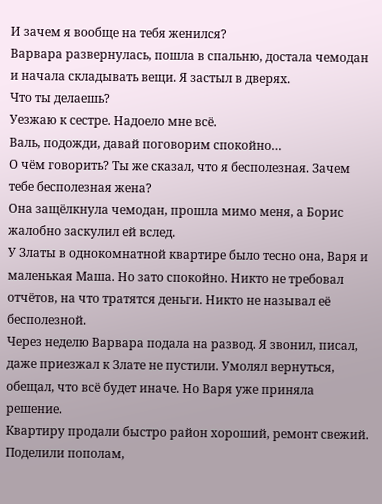И зачем я вообще на тебя женился?
Варвара развернулась, пошла в спальню, достала чемодан и начала складывать вещи. Я застыл в дверях.
Что ты делаешь?
Уезжаю к сестре. Надоело мне всё.
Валь, подожди, давай поговорим спокойно…
О чём говорить? Ты же сказал, что я бесполезная. Зачем тебе бесполезная жена?
Она защёлкнула чемодан, прошла мимо меня, а Борис жалобно заскулил ей вслед.
У Златы в однокомнатной квартире было тесно она, Варя и маленькая Маша. Но зато спокойно. Никто не требовал отчётов, на что тратятся деньги. Никто не называл её бесполезной.
Через неделю Варвара подала на развод. Я звонил, писал, даже приезжал к Злате не пустили. Умолял вернуться, обещал, что всё будет иначе. Но Варя уже приняла решение.
Квартиру продали быстро район хороший, ремонт свежий. Поделили пополам,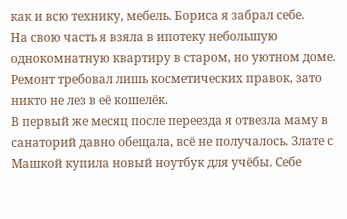как и всю технику, мебель. Бориса я забрал себе.
На свою часть я взяла в ипотеку небольшую однокомнатную квартиру в старом, но уютном доме. Ремонт требовал лишь косметических правок, зато никто не лез в её кошелёк.
В первый же месяц после переезда я отвезла маму в санаторий давно обещала, всё не получалось. Злате с Машкой купила новый ноутбук для учёбы. Себе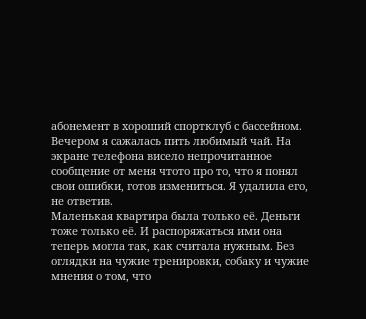абонемент в хороший спортклуб с бассейном.
Вечером я сажалась пить любимый чай. На экране телефона висело непрочитанное сообщение от меня чтото про то, что я понял свои ошибки, готов измениться. Я удалила его, не ответив.
Маленькая квартира была только её. Деньги тоже только её. И распоряжаться ими она теперь могла так, как считала нужным. Без оглядки на чужие тренировки, собаку и чужие мнения о том, что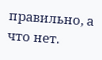правильно, а что нет.